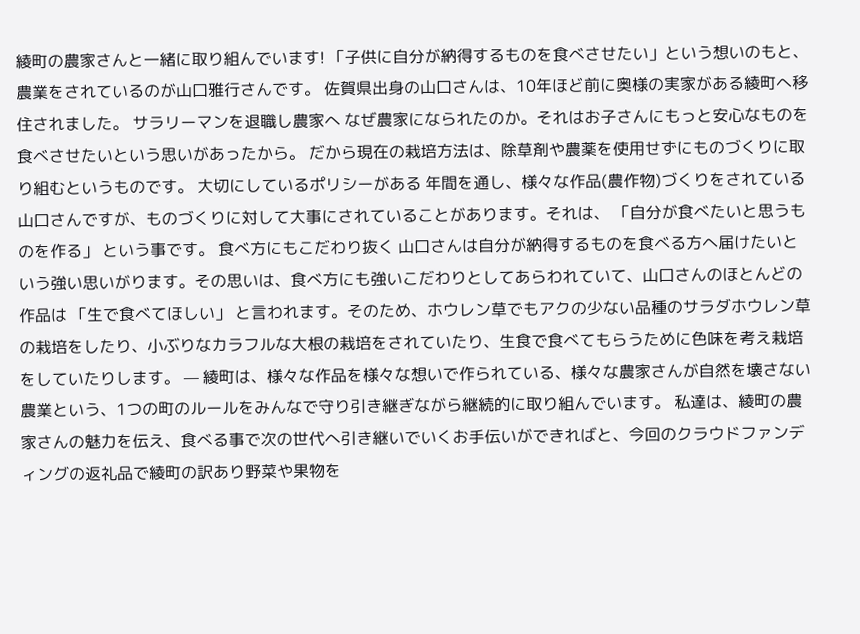綾町の農家さんと一緒に取り組んでいます! 「子供に自分が納得するものを食べさせたい」という想いのもと、農業をされているのが山口雅行さんです。 佐賀県出身の山口さんは、10年ほど前に奥様の実家がある綾町へ移住されました。 サラリーマンを退職し農家へ なぜ農家になられたのか。それはお子さんにもっと安心なものを食べさせたいという思いがあったから。 だから現在の栽培方法は、除草剤や農薬を使用せずにものづくりに取り組むというものです。 大切にしているポリシーがある 年間を通し、様々な作品(農作物)づくりをされている山口さんですが、ものづくりに対して大事にされていることがあります。それは、 「自分が食べたいと思うものを作る」 という事です。 食べ方にもこだわり抜く 山口さんは自分が納得するものを食べる方へ届けたいという強い思いがります。その思いは、食べ方にも強いこだわりとしてあらわれていて、山口さんのほとんどの作品は 「生で食べてほしい」 と言われます。そのため、ホウレン草でもアクの少ない品種のサラダホウレン草の栽培をしたり、小ぶりなカラフルな大根の栽培をされていたり、生食で食べてもらうために色味を考え栽培をしていたりします。 — 綾町は、様々な作品を様々な想いで作られている、様々な農家さんが自然を壊さない農業という、1つの町のルールをみんなで守り引き継ぎながら継続的に取り組んでいます。 私達は、綾町の農家さんの魅力を伝え、食べる事で次の世代へ引き継いでいくお手伝いができればと、今回のクラウドファンディングの返礼品で綾町の訳あり野菜や果物を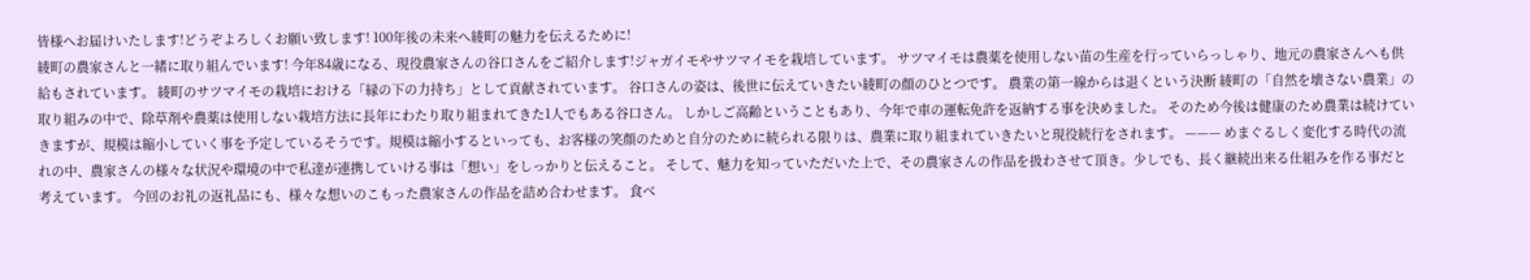皆様へお届けいたします!どうぞよろしくお願い致します! 100年後の未来へ綾町の魅力を伝えるために!
綾町の農家さんと一緒に取り組んでいます! 今年84歳になる、現役農家さんの谷口さんをご紹介します!ジャガイモやサツマイモを栽培しています。 サツマイモは農薬を使用しない苗の生産を行っていらっしゃり、地元の農家さんへも供給もされています。 綾町のサツマイモの栽培における「縁の下の力持ち」として貢献されています。 谷口さんの姿は、後世に伝えていきたい綾町の顔のひとつです。 農業の第一線からは退くという決断 綾町の「自然を壊さない農業」の取り組みの中で、除草剤や農薬は使用しない栽培方法に長年にわたり取り組まれてきた1人でもある谷口さん。 しかしご高齢ということもあり、今年で車の運転免許を返納する事を決めました。 そのため今後は健康のため農業は続けていきますが、規模は縮小していく事を予定しているそうです。規模は縮小するといっても、お客様の笑顔のためと自分のために続られる限りは、農業に取り組まれていきたいと現役続行をされます。 ——— めまぐるしく変化する時代の流れの中、農家さんの様々な状況や環境の中で私達が連携していける事は「想い」をしっかりと伝えること。 そして、魅力を知っていただいた上で、その農家さんの作品を扱わさせて頂き。少しでも、長く継続出来る仕組みを作る事だと考えています。 今回のお礼の返礼品にも、様々な想いのこもった農家さんの作品を詰め合わせます。 食べ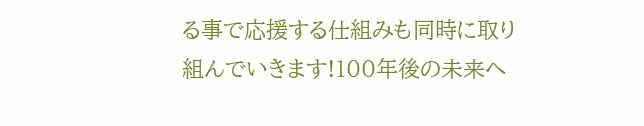る事で応援する仕組みも同時に取り組んでいきます!100年後の未来へ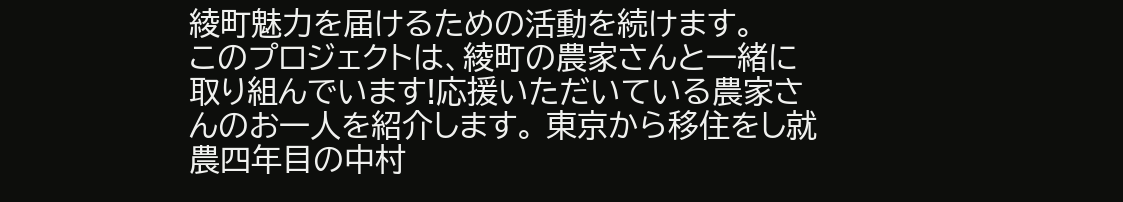綾町魅力を届けるための活動を続けます。
このプロジェクトは、綾町の農家さんと一緒に取り組んでいます!応援いただいている農家さんのお一人を紹介します。 東京から移住をし就農四年目の中村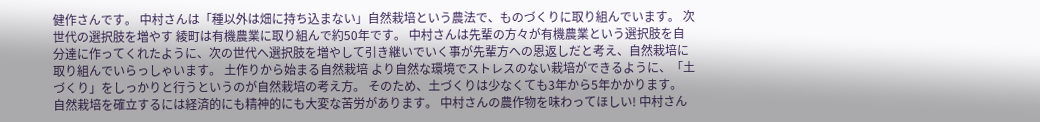健作さんです。 中村さんは「種以外は畑に持ち込まない」自然栽培という農法で、ものづくりに取り組んでいます。 次世代の選択肢を増やす 綾町は有機農業に取り組んで約50年です。 中村さんは先輩の方々が有機農業という選択肢を自分達に作ってくれたように、次の世代へ選択肢を増やして引き継いでいく事が先輩方への恩返しだと考え、自然栽培に取り組んでいらっしゃいます。 土作りから始まる自然栽培 より自然な環境でストレスのない栽培ができるように、「土づくり」をしっかりと行うというのが自然栽培の考え方。 そのため、土づくりは少なくても3年から5年かかります。 自然栽培を確立するには経済的にも精神的にも大変な苦労があります。 中村さんの農作物を味わってほしい! 中村さん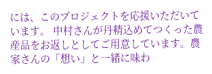には、このプロジェクトを応援いただいています。 中村さんが丹精込めてつくった農産品をお返しとしてご用意しています。農家さんの「想い」と一緒に味わ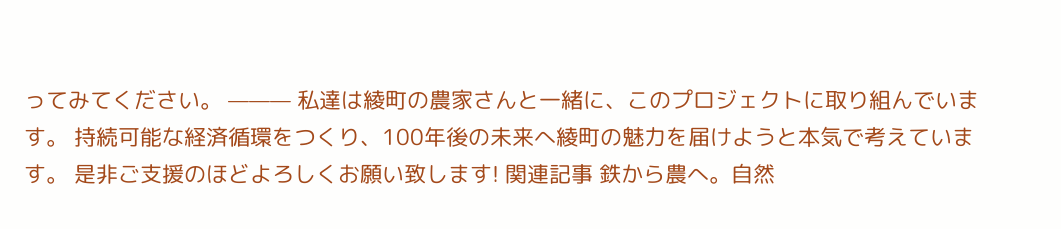ってみてください。 ——— 私達は綾町の農家さんと一緒に、このプロジェクトに取り組んでいます。 持続可能な経済循環をつくり、100年後の未来へ綾町の魅力を届けようと本気で考えています。 是非ご支援のほどよろしくお願い致します! 関連記事 鉄から農へ。自然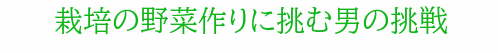栽培の野菜作りに挑む男の挑戦